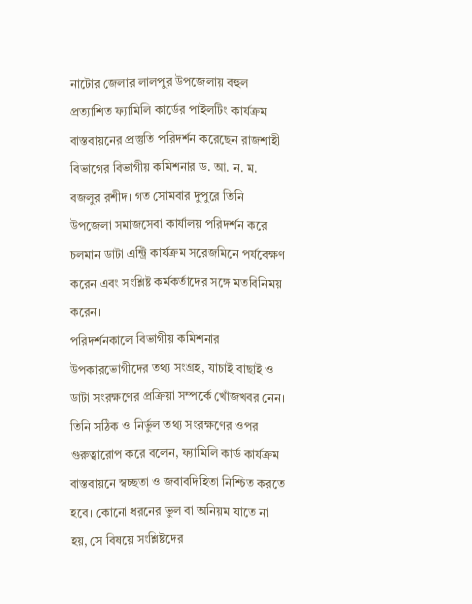নাটোর জেলার লালপুর উপজেলায় বহুল প্রত্যাশিত ফ্যামিলি কার্ডের পাইলটিং কার্যক্রম বাস্তবায়নের প্রস্তুতি পরিদর্শন করেছেন রাজশাহী বিভাগের বিভাগীয় কমিশনার ড. আ. ন. ম. বজলুর রশীদ। গত সোমবার দুপুরে তিনি উপজেলা সমাজসেবা কার্যালয় পরিদর্শন করে চলমান ডাটা এন্ট্রি কার্যক্রম সরেজমিনে পর্যবেক্ষণ করেন এবং সংশ্লিষ্ট কর্মকর্তাদের সঙ্গে মতবিনিময় করেন।
পরিদর্শনকালে বিভাগীয় কমিশনার উপকারভোগীদের তথ্য সংগ্রহ, যাচাই বাছাই ও ডাটা সংরক্ষণের প্রক্রিয়া সম্পর্কে খোঁজখবর নেন। তিনি সঠিক ও নির্ভুল তথ্য সংরক্ষণের ওপর গুরুত্বারোপ করে বলেন, ফ্যামিলি কার্ড কার্যক্রম বাস্তবায়নে স্বচ্ছতা ও জবাবদিহিতা নিশ্চিত করতে হবে। কোনো ধরনের ভুল বা অনিয়ম যাতে না হয়, সে বিষয়ে সংশ্লিষ্টদের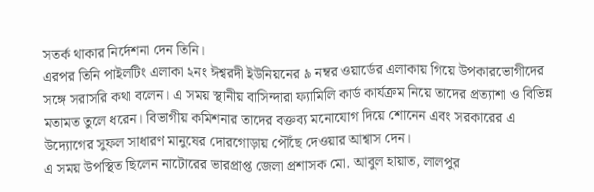সতর্ক থাকার নির্দেশনা দেন তিনি।
এরপর তিনি পাইলটিং এলাকা ২নং ঈশ্বরদী ইউনিয়নের ৯ নম্বর ওয়ার্ডের এলাকায় গিয়ে উপকারভোগীদের সঙ্গে সরাসরি কথা বলেন। এ সময় স্থানীয় বাসিন্দারা ফ্যামিলি কার্ড কার্যক্রম নিয়ে তাদের প্রত্যাশা ও বিভিন্ন মতামত তুলে ধরেন। বিভাগীয় কমিশনার তাদের বক্তব্য মনোযোগ দিয়ে শোনেন এবং সরকারের এ উদ্যোগের সুফল সাধারণ মানুষের দোরগোড়ায় পৌঁছে দেওয়ার আশ্বাস দেন।
এ সময় উপস্থিত ছিলেন নাটোরের ভারপ্রাপ্ত জেলা প্রশাসক মো. আবুল হায়াত, লালপুর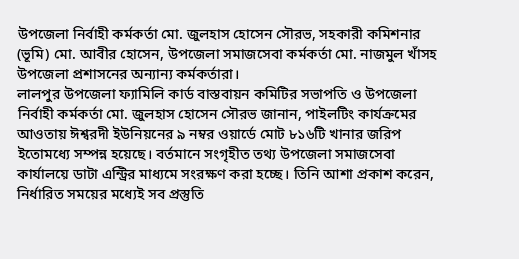উপজেলা নির্বাহী কর্মকর্তা মো. জুলহাস হোসেন সৌরভ, সহকারী কমিশনার (ভূমি) মো. আবীর হোসেন, উপজেলা সমাজসেবা কর্মকর্তা মো. নাজমুল খাঁসহ উপজেলা প্রশাসনের অন্যান্য কর্মকর্তারা।
লালপুর উপজেলা ফ্যামিলি কার্ড বাস্তবায়ন কমিটির সভাপতি ও উপজেলা নির্বাহী কর্মকর্তা মো. জুলহাস হোসেন সৌরভ জানান, পাইলটিং কার্যক্রমের আওতায় ঈশ্বরদী ইউনিয়নের ৯ নম্বর ওয়ার্ডে মোট ৮১৬টি খানার জরিপ ইতোমধ্যে সম্পন্ন হয়েছে। বর্তমানে সংগৃহীত তথ্য উপজেলা সমাজসেবা কার্যালয়ে ডাটা এন্ট্রির মাধ্যমে সংরক্ষণ করা হচ্ছে। তিনি আশা প্রকাশ করেন, নির্ধারিত সময়ের মধ্যেই সব প্রস্তুতি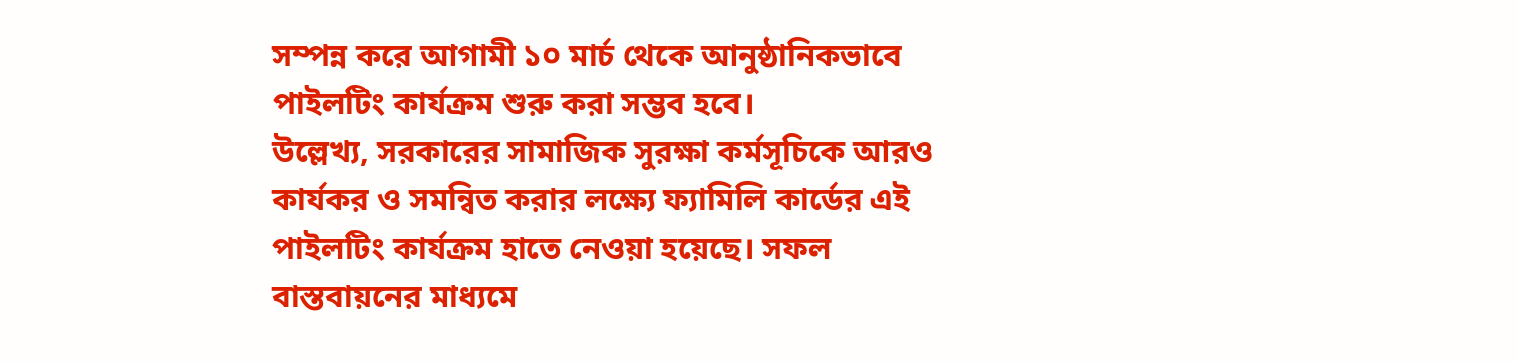সম্পন্ন করে আগামী ১০ মার্চ থেকে আনুষ্ঠানিকভাবে পাইলটিং কার্যক্রম শুরু করা সম্ভব হবে।
উল্লেখ্য, সরকারের সামাজিক সুরক্ষা কর্মসূচিকে আরও কার্যকর ও সমন্বিত করার লক্ষ্যে ফ্যামিলি কার্ডের এই পাইলটিং কার্যক্রম হাতে নেওয়া হয়েছে। সফল বাস্তবায়নের মাধ্যমে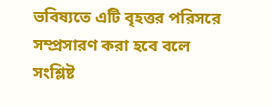ভবিষ্যতে এটি বৃহত্তর পরিসরে সম্প্রসারণ করা হবে বলে সংশ্লিষ্ট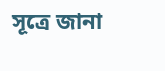সূত্রে জানা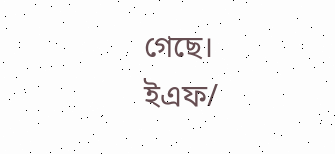গেছে।
ইএফ/